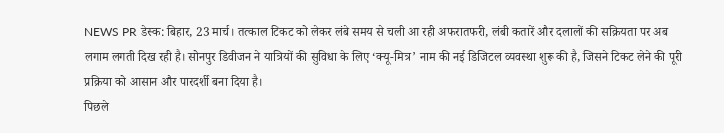NEWS PR डेस्क: बिहार, 23 मार्च। तत्काल टिकट को लेकर लंबे समय से चली आ रही अफरातफरी, लंबी कतारें और दलालों की सक्रियता पर अब लगाम लगती दिख रही है। सोनपुर डिवीजन ने यात्रियों की सुविधा के लिए ‘क्यू-मित्र’ नाम की नई डिजिटल व्यवस्था शुरू की है, जिसने टिकट लेने की पूरी प्रक्रिया को आसान और पारदर्शी बना दिया है।
पिछले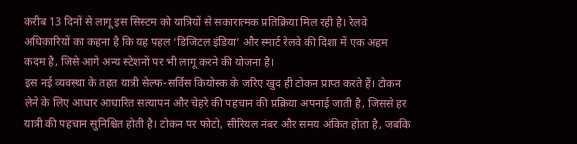करीब 13 दिनों से लागू इस सिस्टम को यात्रियों से सकारात्मक प्रतिक्रिया मिल रही है। रेलवे अधिकारियों का कहना है कि यह पहल ‘डिजिटल इंडिया’ और स्मार्ट रेलवे की दिशा में एक अहम कदम है, जिसे आगे अन्य स्टेशनों पर भी लागू करने की योजना है।
इस नई व्यवस्था के तहत यात्री सेल्फ-सर्विस कियोस्क के जरिए खुद ही टोकन प्राप्त करते हैं। टोकन लेने के लिए आधार आधारित सत्यापन और चेहरे की पहचान की प्रक्रिया अपनाई जाती है, जिससे हर यात्री की पहचान सुनिश्चित होती है। टोकन पर फोटो, सीरियल नंबर और समय अंकित होता है, जबकि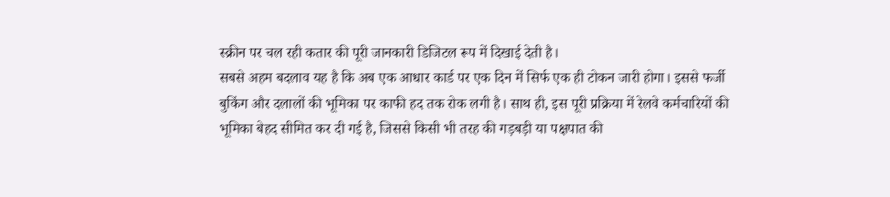स्क्रीन पर चल रही कतार की पूरी जानकारी डिजिटल रूप में दिखाई देती है।
सबसे अहम बदलाव यह है कि अब एक आधार कार्ड पर एक दिन में सिर्फ एक ही टोकन जारी होगा। इससे फर्जी बुकिंग और दलालों की भूमिका पर काफी हद तक रोक लगी है। साथ ही, इस पूरी प्रक्रिया में रेलवे कर्मचारियों की भूमिका बेहद सीमित कर दी गई है, जिससे किसी भी तरह की गड़बड़ी या पक्षपात की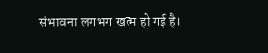संभावना लगभग खत्म हो गई है।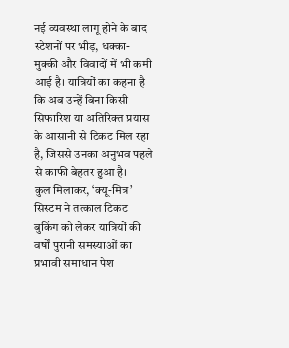नई व्यवस्था लागू होने के बाद स्टेशनों पर भीड़, धक्का-मुक्की और विवादों में भी कमी आई है। यात्रियों का कहना है कि अब उन्हें बिना किसी सिफारिश या अतिरिक्त प्रयास के आसानी से टिकट मिल रहा है, जिससे उनका अनुभव पहले से काफी बेहतर हुआ है।
कुल मिलाकर, ‘क्यू-मित्र’ सिस्टम ने तत्काल टिकट बुकिंग को लेकर यात्रियों की वर्षों पुरानी समस्याओं का प्रभावी समाधान पेश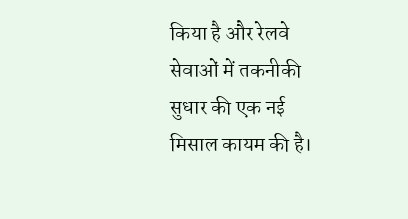किया है और रेलवे सेवाओं में तकनीकी सुधार की एक नई मिसाल कायम की है।